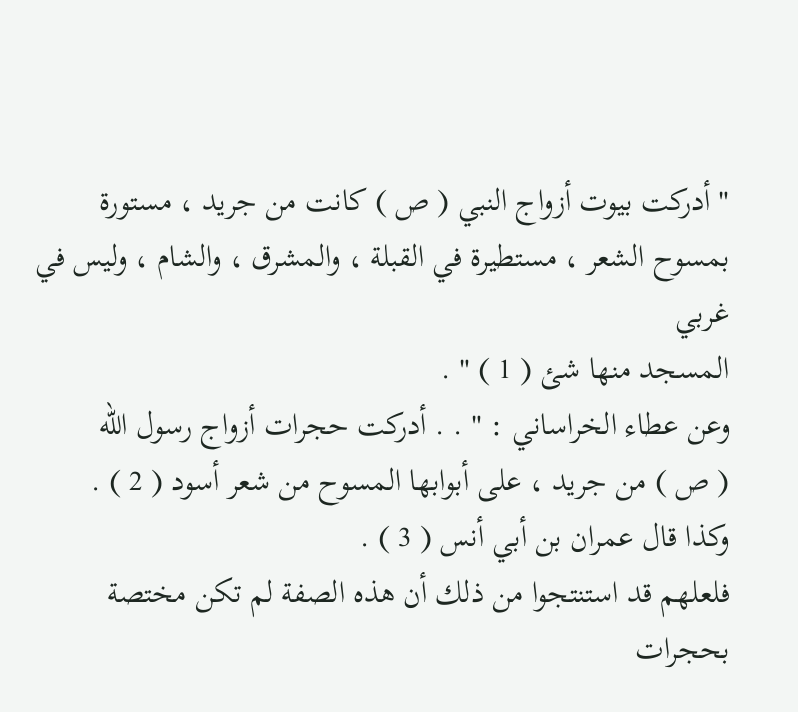" أدركت بيوت أزواج النبي ( ص ) كانت من جريد ، مستورة
بمسوح الشعر ، مستطيرة في القبلة ، والمشرق ، والشام ، وليس في غربي
المسجد منها شئ ( 1 ) " .
وعن عطاء الخراساني : " . . أدركت حجرات أزواج رسول الله
( ص ) من جريد ، على أبوابها المسوح من شعر أسود ( 2 ) .
وكذا قال عمران بن أبي أنس ( 3 ) .
فلعلهم قد استنتجوا من ذلك أن هذه الصفة لم تكن مختصة
بحجرات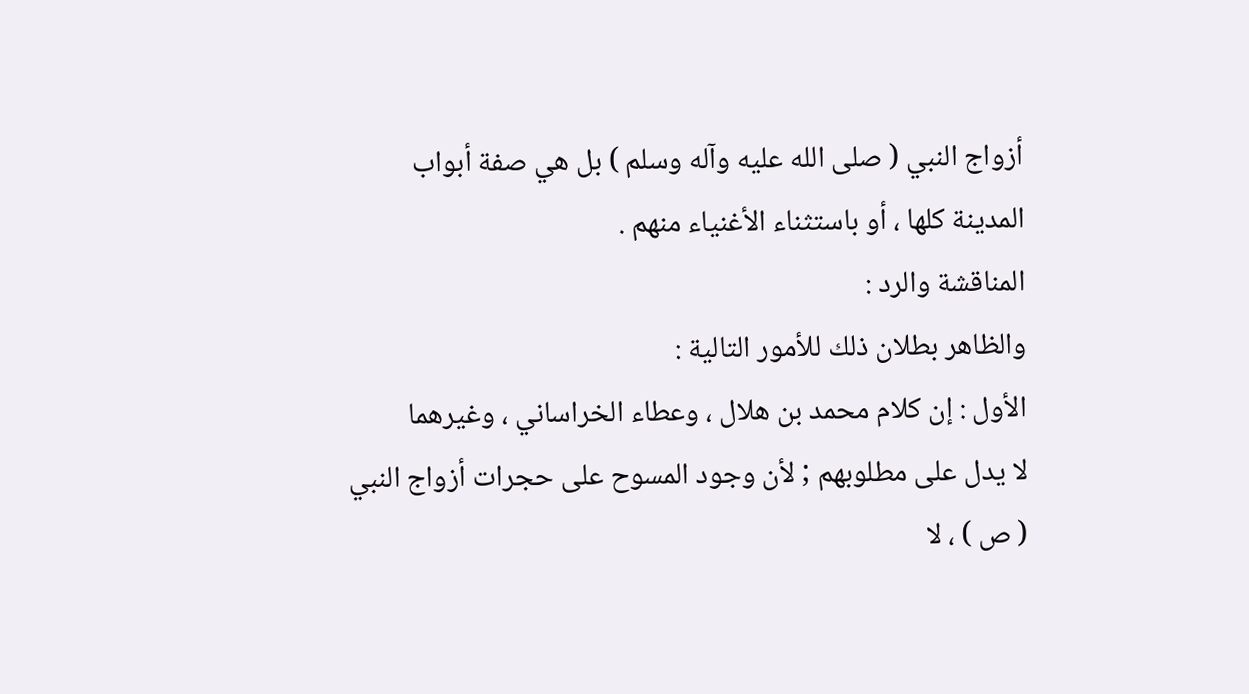أزواج النبي ( صلى الله عليه وآله وسلم ) بل هي صفة أبواب
المدينة كلها ، أو باستثناء الأغنياء منهم .
المناقشة والرد :
والظاهر بطلان ذلك للأمور التالية :
الأول : إن كلام محمد بن هلال ، وعطاء الخراساني ، وغيرهما
لا يدل على مطلوبهم ; لأن وجود المسوح على حجرات أزواج النبي
( ص ) ، لا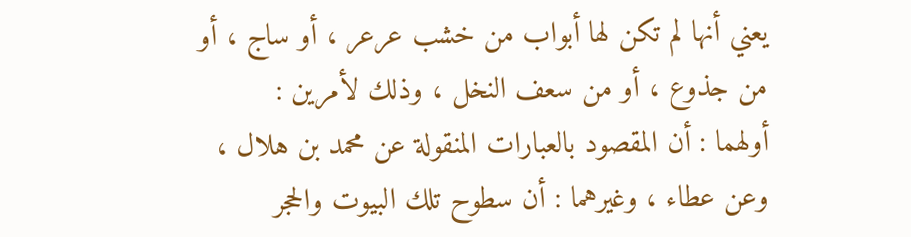يعني أنها لم تكن لها أبواب من خشب عرعر ، أو ساج ، أو
من جذوع ، أو من سعف النخل ، وذلك لأمرين :
أولهما : أن المقصود بالعبارات المنقولة عن محمد بن هلال ،
وعن عطاء ، وغيرهما : أن سطوح تلك البيوت والحجر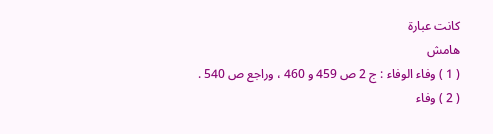كانت عبارة
هامش
( 1 ) وفاء الوفاء : ج 2 ص 459 و 460 ، وراجع ص 540 .
( 2 ) وفاء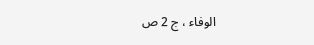الوفاء ، ج 2 ص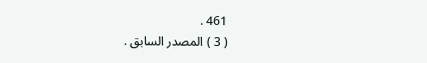461 .
( 3 ) المصدر السابق .